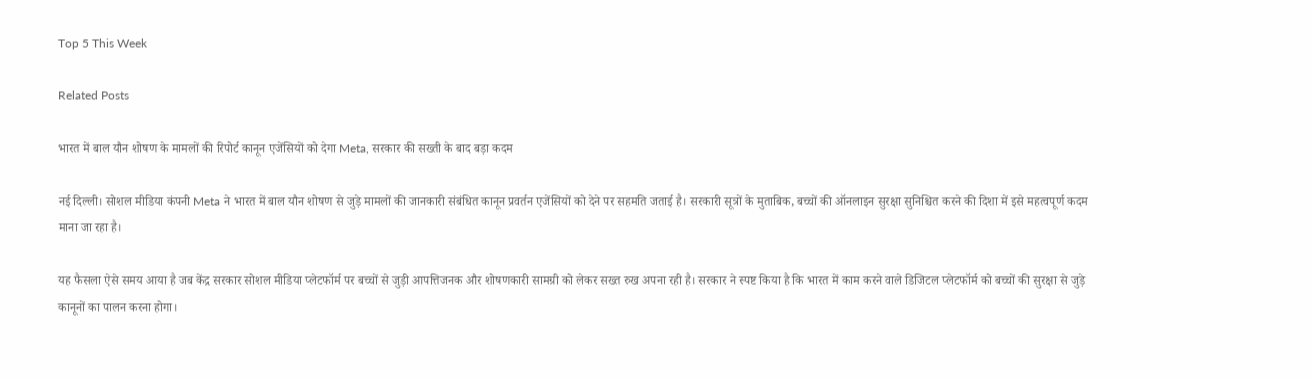Top 5 This Week

Related Posts

भारत में बाल यौन शोषण के मामलों की रिपोर्ट कानून एजेंसियों को देगा Meta, सरकार की सख्ती के बाद बड़ा कदम

नई दिल्ली। सोशल मीडिया कंपनी Meta ने भारत में बाल यौन शोषण से जुड़े मामलों की जानकारी संबंधित कानून प्रवर्तन एजेंसियों को देने पर सहमति जताई है। सरकारी सूत्रों के मुताबिक, बच्चों की ऑनलाइन सुरक्षा सुनिश्चित करने की दिशा में इसे महत्वपूर्ण कदम माना जा रहा है।

यह फैसला ऐसे समय आया है जब केंद्र सरकार सोशल मीडिया प्लेटफॉर्म पर बच्चों से जुड़ी आपत्तिजनक और शोषणकारी सामग्री को लेकर सख्त रुख अपना रही है। सरकार ने स्पष्ट किया है कि भारत में काम करने वाले डिजिटल प्लेटफॉर्म को बच्चों की सुरक्षा से जुड़े कानूनों का पालन करना होगा।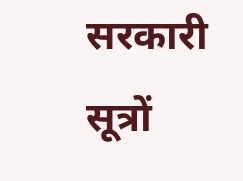सरकारी सूत्रों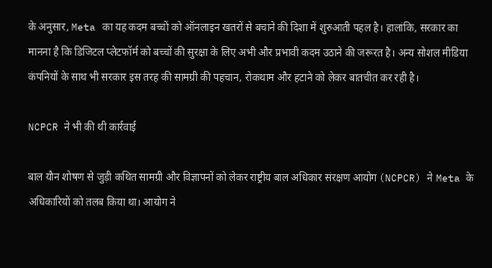के अनुसार, Meta का यह कदम बच्चों को ऑनलाइन खतरों से बचाने की दिशा में शुरुआती पहल है। हालांकि, सरकार का मानना है कि डिजिटल प्लेटफॉर्म को बच्चों की सुरक्षा के लिए अभी और प्रभावी कदम उठाने की जरूरत है। अन्य सोशल मीडिया कंपनियों के साथ भी सरकार इस तरह की सामग्री की पहचान, रोकथाम और हटाने को लेकर बातचीत कर रही है।

NCPCR ने भी की थी कार्रवाई

बाल यौन शोषण से जुड़ी कथित सामग्री और विज्ञापनों को लेकर राष्ट्रीय बाल अधिकार संरक्षण आयोग (NCPCR) ने Meta के अधिकारियों को तलब किया था। आयोग ने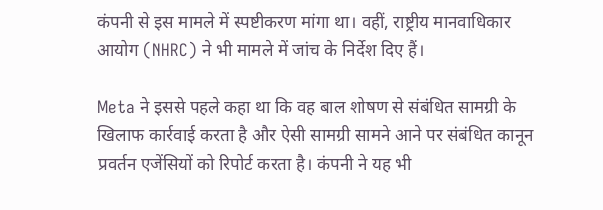कंपनी से इस मामले में स्पष्टीकरण मांगा था। वहीं, राष्ट्रीय मानवाधिकार आयोग (NHRC) ने भी मामले में जांच के निर्देश दिए हैं।

Meta ने इससे पहले कहा था कि वह बाल शोषण से संबंधित सामग्री के खिलाफ कार्रवाई करता है और ऐसी सामग्री सामने आने पर संबंधित कानून प्रवर्तन एजेंसियों को रिपोर्ट करता है। कंपनी ने यह भी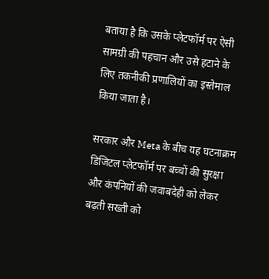बताया है कि उसके प्लेटफॉर्म पर ऐसी सामग्री की पहचान और उसे हटाने के लिए तकनीकी प्रणालियों का इस्तेमाल किया जाता है।

सरकार और Meta के बीच यह घटनाक्रम डिजिटल प्लेटफॉर्म पर बच्चों की सुरक्षा और कंपनियों की जवाबदेही को लेकर बढ़ती सख्ती को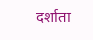दर्शाता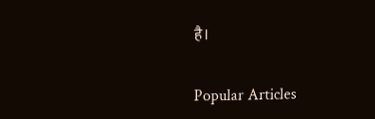है।

Popular Articles